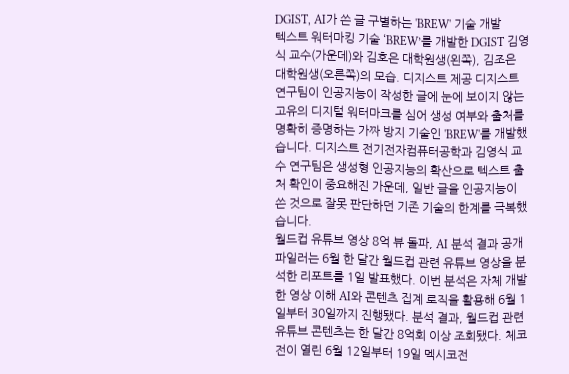DGIST, AI가 쓴 글 구별하는 'BREW' 기술 개발
텍스트 워터마킹 기술 ‘BREW’를 개발한 DGIST 김영식 교수(가운데)와 김호은 대학원생(왼쪽), 김조은 대학원생(오른쪽)의 모습. 디지스트 제공 디지스트 연구팀이 인공지능이 작성한 글에 눈에 보이지 않는 고유의 디지털 워터마크를 심어 생성 여부와 출처를 명확히 증명하는 가짜 방지 기술인 'BREW'를 개발했습니다. 디지스트 전기전자컴퓨터공학과 김영식 교수 연구팀은 생성형 인공지능의 확산으로 텍스트 출처 확인이 중요해진 가운데, 일반 글을 인공지능이 쓴 것으로 잘못 판단하던 기존 기술의 한계를 극복했습니다.
월드컵 유튜브 영상 8억 뷰 돌파, AI 분석 결과 공개
파일러는 6월 한 달간 월드컵 관련 유튜브 영상을 분석한 리포트를 1일 발표했다. 이번 분석은 자체 개발한 영상 이해 AI와 콘텐츠 집계 로직을 활용해 6월 1일부터 30일까지 진행됐다. 분석 결과, 월드컵 관련 유튜브 콘텐츠는 한 달간 8억회 이상 조회됐다. 체코전이 열린 6월 12일부터 19일 멕시코전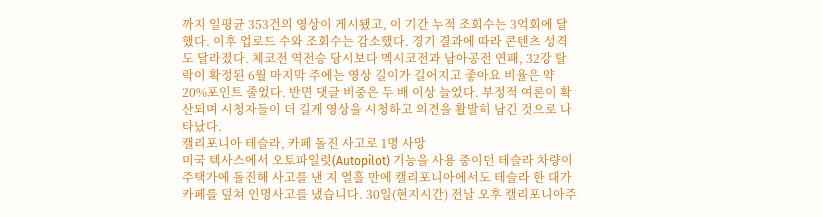까지 일평균 353건의 영상이 게시됐고, 이 기간 누적 조회수는 3억회에 달했다. 이후 업로드 수와 조회수는 감소했다. 경기 결과에 따라 콘텐츠 성격도 달라졌다. 체코전 역전승 당시보다 멕시코전과 남아공전 연패, 32강 탈락이 확정된 6월 마지막 주에는 영상 길이가 길어지고 좋아요 비율은 약 20%포인트 줄었다. 반면 댓글 비중은 두 배 이상 늘었다. 부정적 여론이 확산되며 시청자들이 더 길게 영상을 시청하고 의견을 활발히 남긴 것으로 나타났다.
캘리포니아 테슬라, 카페 돌진 사고로 1명 사망
미국 텍사스에서 오토파일럿(Autopilot) 기능을 사용 중이던 테슬라 차량이 주택가에 돌진해 사고를 낸 지 열흘 만에 캘리포니아에서도 테슬라 한 대가 카페를 덮쳐 인명사고를 냈습니다. 30일(현지시간) 전날 오후 캘리포니아주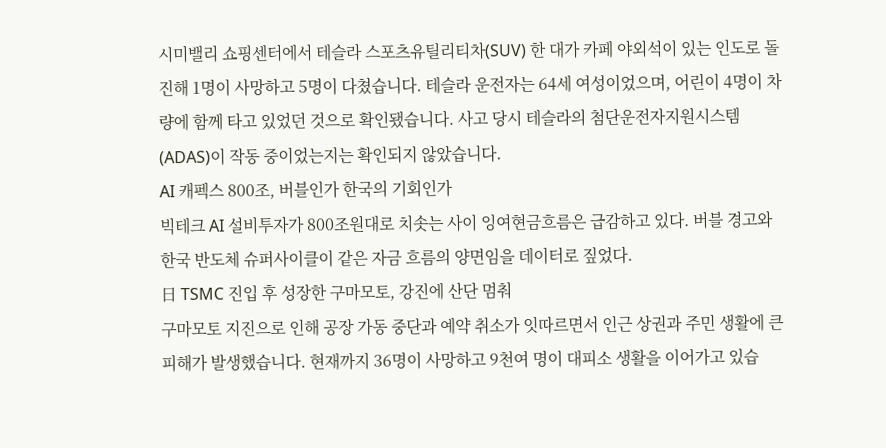시미밸리 쇼핑센터에서 테슬라 스포츠유틸리티차(SUV) 한 대가 카페 야외석이 있는 인도로 돌진해 1명이 사망하고 5명이 다쳤습니다. 테슬라 운전자는 64세 여성이었으며, 어린이 4명이 차량에 함께 타고 있었던 것으로 확인됐습니다. 사고 당시 테슬라의 첨단운전자지원시스템(ADAS)이 작동 중이었는지는 확인되지 않았습니다.
AI 캐펙스 800조, 버블인가 한국의 기회인가
빅테크 AI 설비투자가 800조원대로 치솟는 사이 잉여현금흐름은 급감하고 있다. 버블 경고와 한국 반도체 슈퍼사이클이 같은 자금 흐름의 양면임을 데이터로 짚었다.
日 TSMC 진입 후 성장한 구마모토, 강진에 산단 멈춰
구마모토 지진으로 인해 공장 가동 중단과 예약 취소가 잇따르면서 인근 상권과 주민 생활에 큰 피해가 발생했습니다. 현재까지 36명이 사망하고 9천여 명이 대피소 생활을 이어가고 있습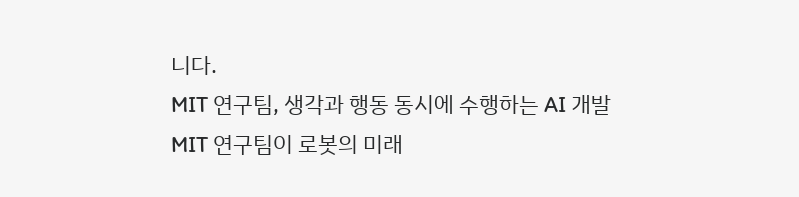니다.
MIT 연구팀, 생각과 행동 동시에 수행하는 AI 개발
MIT 연구팀이 로봇의 미래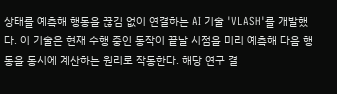상태를 예측해 행동을 끊김 없이 연결하는 AI 기술 'VLASH'를 개발했다. 이 기술은 현재 수행 중인 동작이 끝날 시점을 미리 예측해 다음 행동을 동시에 계산하는 원리로 작동한다. 해당 연구 결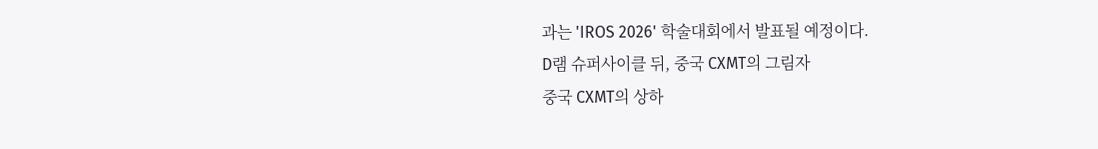과는 'IROS 2026' 학술대회에서 발표될 예정이다.
D램 슈퍼사이클 뒤, 중국 CXMT의 그림자
중국 CXMT의 상하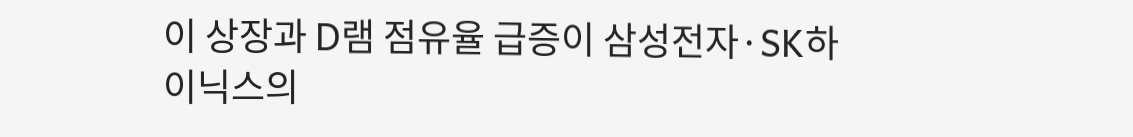이 상장과 D램 점유율 급증이 삼성전자·SK하이닉스의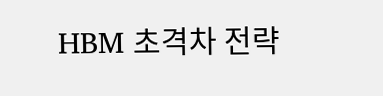HBM 초격차 전략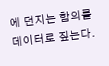에 던지는 함의를 데이터로 짚는다.